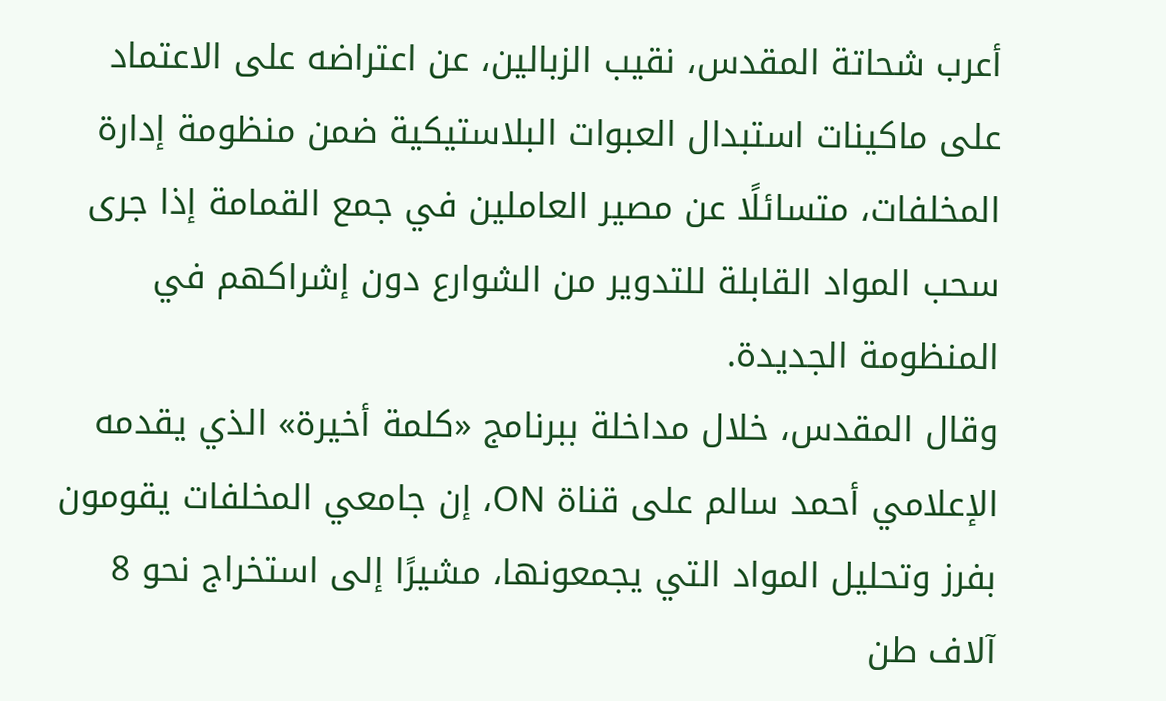أعرب شحاتة المقدس، نقيب الزبالين، عن اعتراضه على الاعتماد على ماكينات استبدال العبوات البلاستيكية ضمن منظومة إدارة المخلفات، متسائلًا عن مصير العاملين في جمع القمامة إذا جرى سحب المواد القابلة للتدوير من الشوارع دون إشراكهم في المنظومة الجديدة.
وقال المقدس، خلال مداخلة ببرنامج «كلمة أخيرة» الذي يقدمه الإعلامي أحمد سالم على قناة ON، إن جامعي المخلفات يقومون بفرز وتحليل المواد التي يجمعونها، مشيرًا إلى استخراج نحو 8 آلاف طن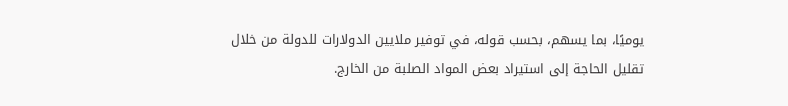يوميًا، بما يسهم، بحسب قوله، في توفير ملايين الدولارات للدولة من خلال تقليل الحاجة إلى استيراد بعض المواد الصلبة من الخارج.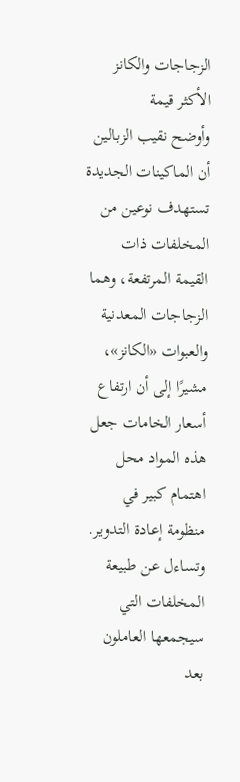الزجاجات والكانز الأكثر قيمة
وأوضح نقيب الزبالين أن الماكينات الجديدة تستهدف نوعين من المخلفات ذات القيمة المرتفعة، وهما الزجاجات المعدنية والعبوات «الكانز»، مشيرًا إلى أن ارتفاع أسعار الخامات جعل هذه المواد محل اهتمام كبير في منظومة إعادة التدوير.
وتساءل عن طبيعة المخلفات التي سيجمعها العاملون بعد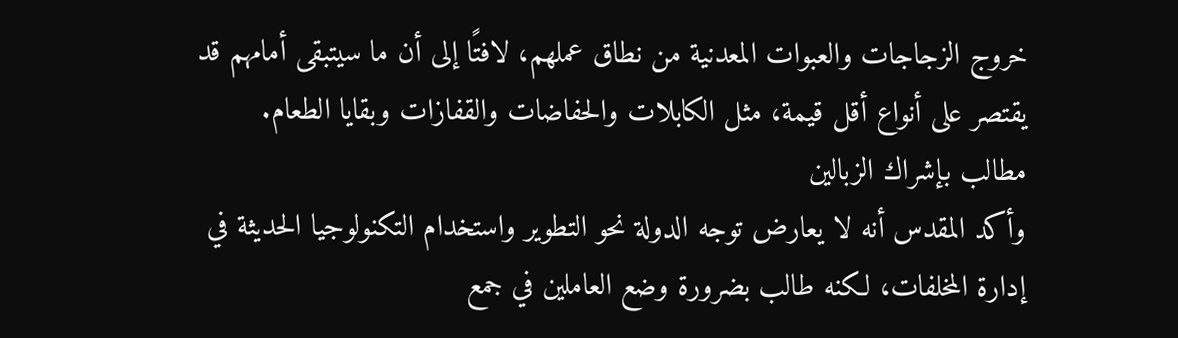خروج الزجاجات والعبوات المعدنية من نطاق عملهم، لافتًا إلى أن ما سيتبقى أمامهم قد يقتصر على أنواع أقل قيمة، مثل الكابلات والحفاضات والقفازات وبقايا الطعام.
مطالب بإشراك الزبالين
وأكد المقدس أنه لا يعارض توجه الدولة نحو التطوير واستخدام التكنولوجيا الحديثة في إدارة المخلفات، لكنه طالب بضرورة وضع العاملين في جمع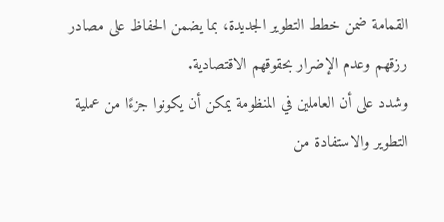القمامة ضمن خطط التطوير الجديدة، بما يضمن الحفاظ على مصادر رزقهم وعدم الإضرار بحقوقهم الاقتصادية.
وشدد على أن العاملين في المنظومة يمكن أن يكونوا جزءًا من عملية التطوير والاستفادة من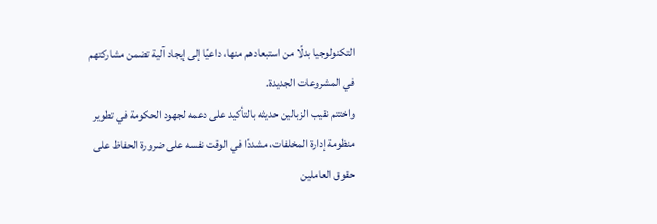التكنولوجيا بدلًا من استبعادهم منها، داعيًا إلى إيجاد آلية تضمن مشاركتهم في المشروعات الجديدة.
واختتم نقيب الزبالين حديثه بالتأكيد على دعمه لجهود الحكومة في تطوير منظومة إدارة المخلفات، مشددًا في الوقت نفسه على ضرورة الحفاظ على حقوق العاملين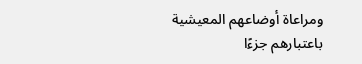ومراعاة أوضاعهم المعيشية باعتبارهم جزءًا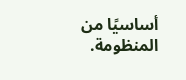أساسيًا من المنظومة.